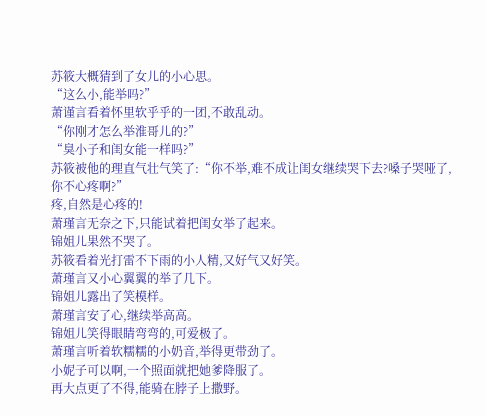苏筱大概猜到了女儿的小心思。
“这么小,能举吗?”
萧谨言看着怀里软乎乎的一团,不敢乱动。
“你刚才怎么举淮哥儿的?”
“臭小子和闺女能一样吗?”
苏筱被他的理直气壮气笑了:“你不举,难不成让闺女继续哭下去?嗓子哭哑了,你不心疼啊?”
疼,自然是心疼的!
萧瑾言无奈之下,只能试着把闺女举了起来。
锦姐儿果然不哭了。
苏筱看着光打雷不下雨的小人精,又好气又好笑。
萧瑾言又小心翼翼的举了几下。
锦姐儿露出了笑模样。
萧瑾言安了心,继续举高高。
锦姐儿笑得眼睛弯弯的,可爱极了。
萧瑾言听着软糯糯的小奶音,举得更带劲了。
小妮子可以啊,一个照面就把她爹降服了。
再大点更了不得,能骑在脖子上撒野。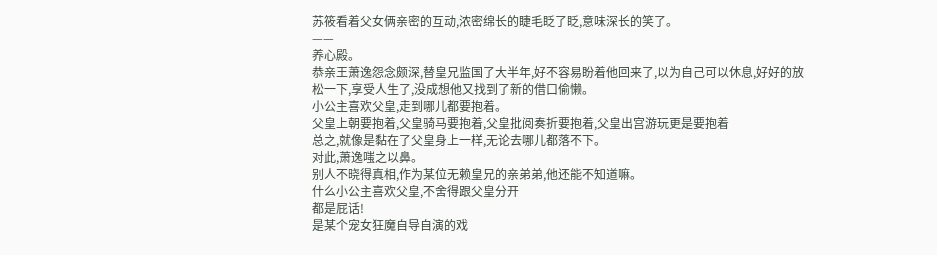苏筱看着父女俩亲密的互动,浓密绵长的睫毛眨了眨,意味深长的笑了。
——
养心殿。
恭亲王萧逸怨念颇深,替皇兄监国了大半年,好不容易盼着他回来了,以为自己可以休息,好好的放松一下,享受人生了,没成想他又找到了新的借口偷懒。
小公主喜欢父皇,走到哪儿都要抱着。
父皇上朝要抱着,父皇骑马要抱着,父皇批阅奏折要抱着,父皇出宫游玩更是要抱着
总之,就像是黏在了父皇身上一样,无论去哪儿都落不下。
对此,萧逸嗤之以鼻。
别人不晓得真相,作为某位无赖皇兄的亲弟弟,他还能不知道嘛。
什么小公主喜欢父皇,不舍得跟父皇分开
都是屁话!
是某个宠女狂魔自导自演的戏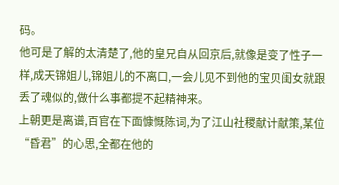码。
他可是了解的太清楚了,他的皇兄自从回京后,就像是变了性子一样,成天锦姐儿,锦姐儿的不离口,一会儿见不到他的宝贝闺女就跟丢了魂似的,做什么事都提不起精神来。
上朝更是离谱,百官在下面慷慨陈词,为了江山社稷献计献策,某位“昏君”的心思,全都在他的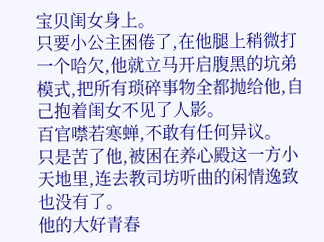宝贝闺女身上。
只要小公主困倦了,在他腿上稍微打一个哈欠,他就立马开启腹黑的坑弟模式,把所有琐碎事物全都抛给他,自己抱着闺女不见了人影。
百官噤若寒蝉,不敢有任何异议。
只是苦了他,被困在养心殿这一方小天地里,连去教司坊听曲的闲情逸致也没有了。
他的大好青春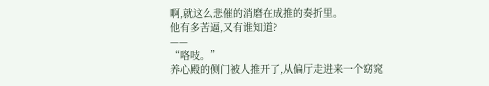啊,就这么悲催的消磨在成推的奏折里。
他有多苦逼,又有谁知道?
——
“咯吱。”
养心殿的侧门被人推开了,从偏厅走进来一个窈窕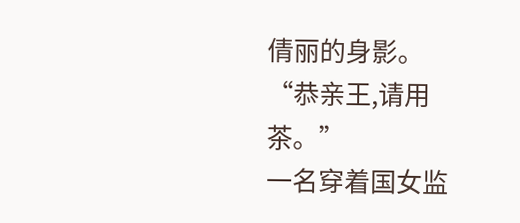倩丽的身影。
“恭亲王,请用茶。”
一名穿着国女监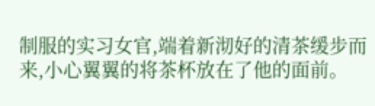制服的实习女官,端着新沏好的清茶缓步而来,小心翼翼的将茶杯放在了他的面前。